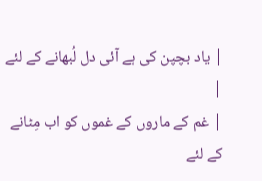| یاد بچپن کی ہے آئی دل لُبھانے کے لئے |
| غم کے ماروں کے غموں کو اب مِٹانے کے لئے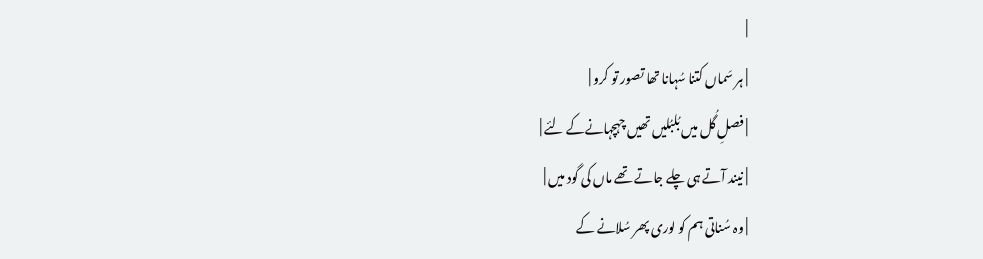|
| ہر سَماں کتنا سُہانا تھا تصور تو کرو |
| فصلِ گُل میں بُلبُلیں تھیں چہچہانےکے لئے |
| نیند آتے ہی چلے جاتے تھے ماں کی گود میں |
| وہ سُناتی ہم کو لوری پھر سُلانے کے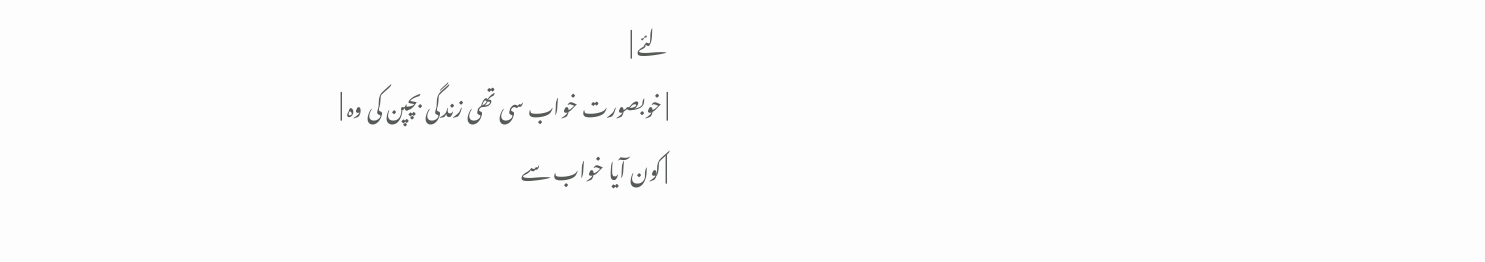لئے |
| خوبصورت خواب سی تھی زندگی بچپن کی وہ |
| کون آیا خواب سے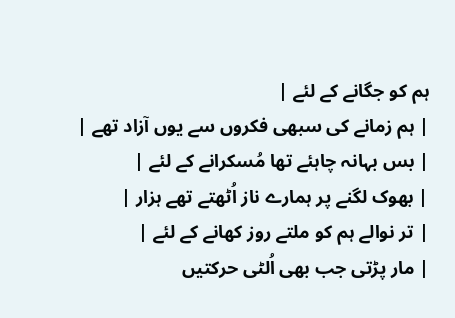ہم کو جگانے کے لئے |
| ہم زمانے کی سبھی فکروں سے یوں آزاد تھے |
| بس بہانہ چاہئے تھا مُسکرانے کے لئے |
| بھوک لگنے پر ہمارے ناز اُٹھتے تھے ہزار |
| تر نوالے ہم کو ملتے روز کھانے کے لئے |
| مار پڑتی جب بھی اُلٹی حرکتیں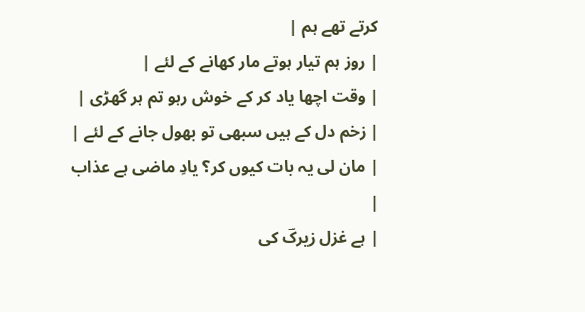کرتے تھے ہم |
| روز ہم تیار ہوتے مار کھانے کے لئے |
| وقت اچھا یاد کر کے خوش رہو تم ہر گھڑی |
| زخم دل کے ہیں سبھی تو بھول جانے کے لئے |
| مان لی یہ بات کیوں کر؟ یادِ ماضی ہے عذاب |
| ہے غزل زیرکؔ کی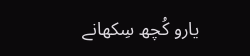یارو کُچھ سِکھانے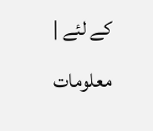کے لئے |
معلومات